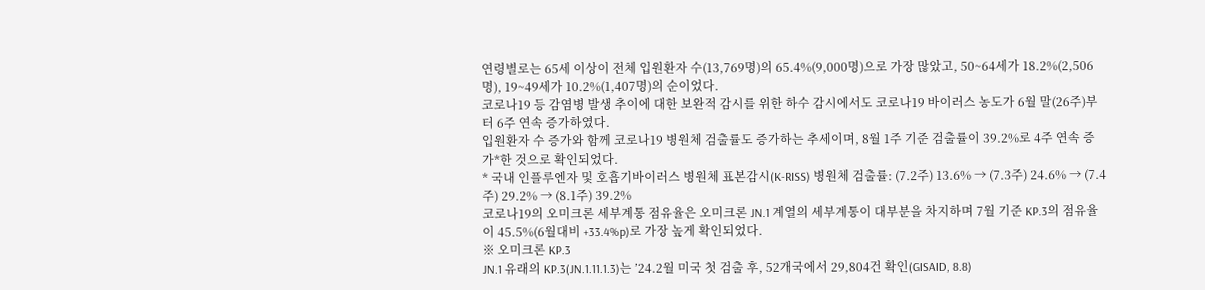연령별로는 65세 이상이 전체 입원환자 수(13,769명)의 65.4%(9,000명)으로 가장 많았고, 50~64세가 18.2%(2,506명), 19~49세가 10.2%(1,407명)의 순이었다.
코로나19 등 감염병 발생 추이에 대한 보완적 감시를 위한 하수 감시에서도 코로나19 바이러스 농도가 6월 말(26주)부터 6주 연속 증가하였다.
입원환자 수 증가와 함께 코로나19 병원체 검출률도 증가하는 추세이며, 8월 1주 기준 검출률이 39.2%로 4주 연속 증가*한 것으로 확인되었다.
* 국내 인플루엔자 및 호흡기바이러스 병원체 표본감시(K-RISS) 병원체 검출률: (7.2주) 13.6% → (7.3주) 24.6% → (7.4주) 29.2% → (8.1주) 39.2%
코로나19의 오미크론 세부계통 점유율은 오미크론 JN.1 계열의 세부계통이 대부분을 차지하며 7월 기준 KP.3의 점유율이 45.5%(6월대비 +33.4%p)로 가장 높게 확인되었다.
※ 오미크론 KP.3
JN.1 유래의 KP.3(JN.1.11.1.3)는 ’24.2월 미국 첫 검출 후, 52개국에서 29,804건 확인(GISAID, 8.8)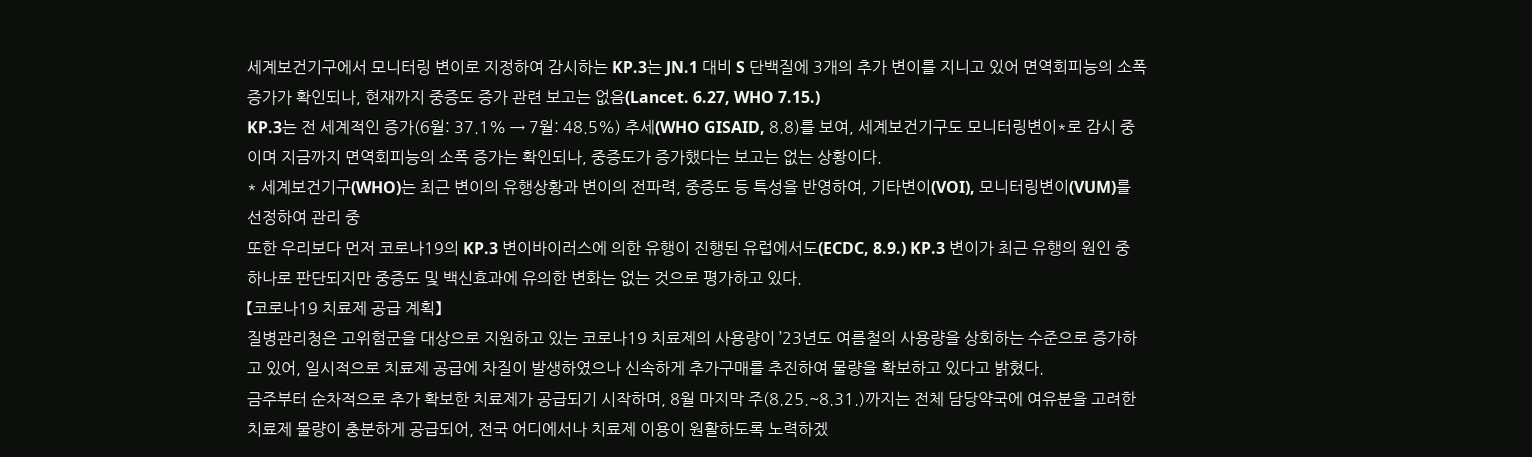세계보건기구에서 모니터링 변이로 지정하여 감시하는 KP.3는 JN.1 대비 S 단백질에 3개의 추가 변이를 지니고 있어 면역회피능의 소폭 증가가 확인되나, 현재까지 중증도 증가 관련 보고는 없음(Lancet. 6.27, WHO 7.15.)
KP.3는 전 세계적인 증가(6월: 37.1% → 7월: 48.5%) 추세(WHO GISAID, 8.8)를 보여, 세계보건기구도 모니터링변이*로 감시 중이며 지금까지 면역회피능의 소폭 증가는 확인되나, 중증도가 증가했다는 보고는 없는 상황이다.
* 세계보건기구(WHO)는 최근 변이의 유행상황과 변이의 전파력, 중증도 등 특성을 반영하여, 기타변이(VOI), 모니터링변이(VUM)를 선정하여 관리 중
또한 우리보다 먼저 코로나19의 KP.3 변이바이러스에 의한 유행이 진행된 유럽에서도(ECDC, 8.9.) KP.3 변이가 최근 유행의 원인 중 하나로 판단되지만 중증도 및 백신효과에 유의한 변화는 없는 것으로 평가하고 있다.
【코로나19 치료제 공급 계획】
질병관리청은 고위험군을 대상으로 지원하고 있는 코로나19 치료제의 사용량이 ’23년도 여름철의 사용량을 상회하는 수준으로 증가하고 있어, 일시적으로 치료제 공급에 차질이 발생하였으나 신속하게 추가구매를 추진하여 물량을 확보하고 있다고 밝혔다.
금주부터 순차적으로 추가 확보한 치료제가 공급되기 시작하며, 8월 마지막 주(8.25.~8.31.)까지는 전체 담당약국에 여유분을 고려한 치료제 물량이 충분하게 공급되어, 전국 어디에서나 치료제 이용이 원활하도록 노력하겠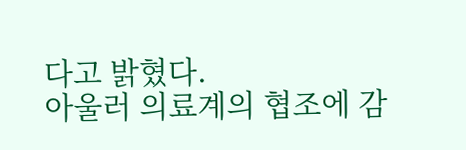다고 밝혔다.
아울러 의료계의 협조에 감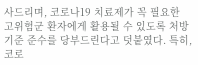사드리며, 코로나19 치료제가 꼭 필요한 고위험군 환자에게 활용될 수 있도록 처방기준 준수를 당부드린다고 덧붙였다. 특히, 코로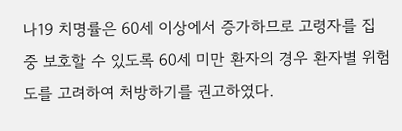나19 치명률은 60세 이상에서 증가하므로 고령자를 집중 보호할 수 있도록 60세 미만 환자의 경우 환자별 위험도를 고려하여 처방하기를 권고하였다.